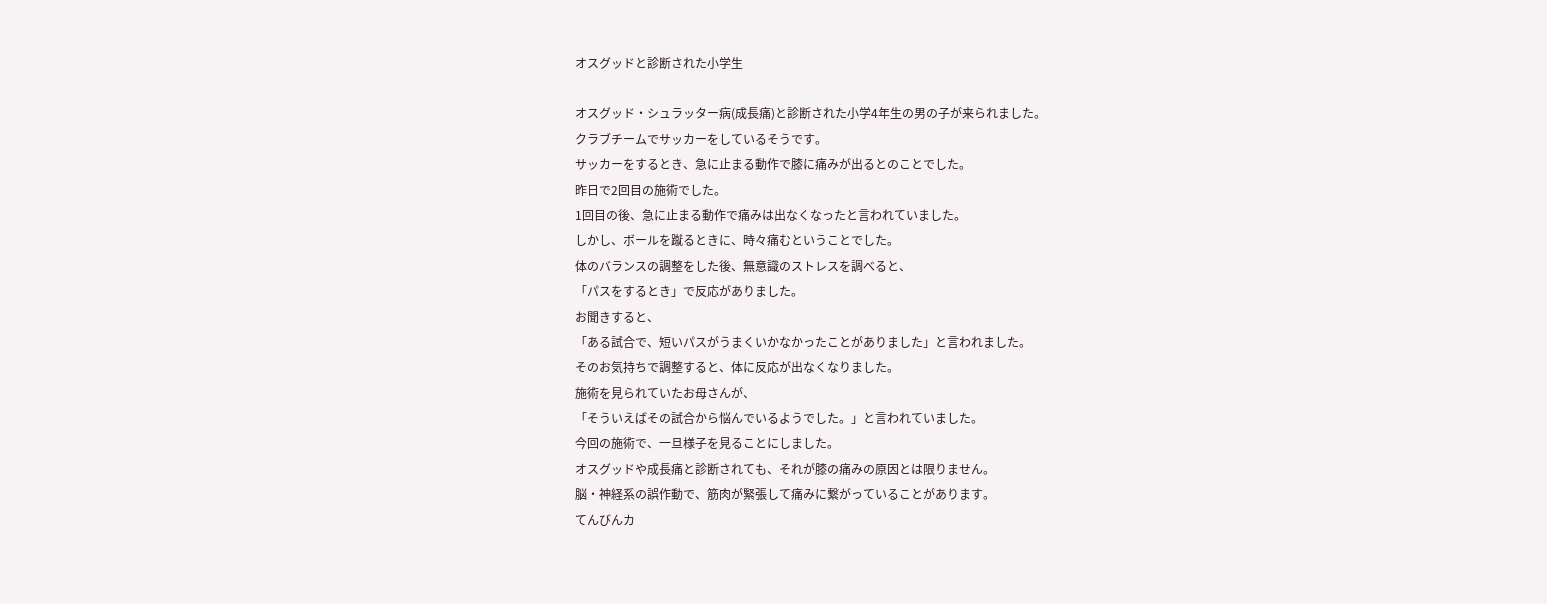オスグッドと診断された小学生

オスグッド・シュラッター病(成長痛)と診断された小学4年生の男の子が来られました。
クラブチームでサッカーをしているそうです。
サッカーをするとき、急に止まる動作で膝に痛みが出るとのことでした。
昨日で2回目の施術でした。
1回目の後、急に止まる動作で痛みは出なくなったと言われていました。
しかし、ボールを蹴るときに、時々痛むということでした。
体のバランスの調整をした後、無意識のストレスを調べると、
「パスをするとき」で反応がありました。
お聞きすると、
「ある試合で、短いパスがうまくいかなかったことがありました」と言われました。
そのお気持ちで調整すると、体に反応が出なくなりました。
施術を見られていたお母さんが、
「そういえばその試合から悩んでいるようでした。」と言われていました。
今回の施術で、一旦様子を見ることにしました。
オスグッドや成長痛と診断されても、それが膝の痛みの原因とは限りません。
脳・神経系の誤作動で、筋肉が緊張して痛みに繋がっていることがあります。
てんびんカ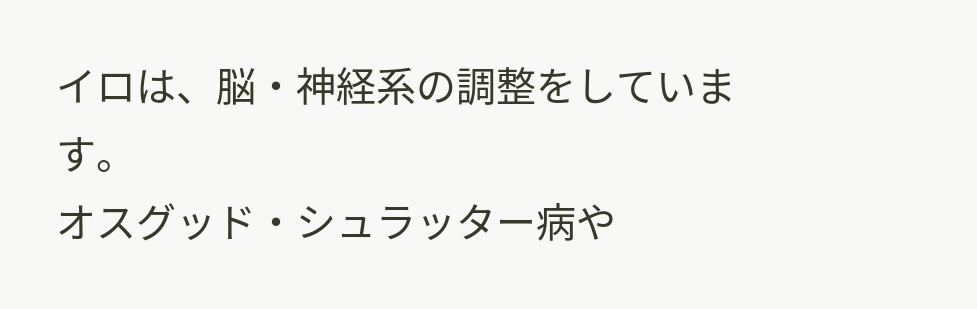イロは、脳・神経系の調整をしています。
オスグッド・シュラッター病や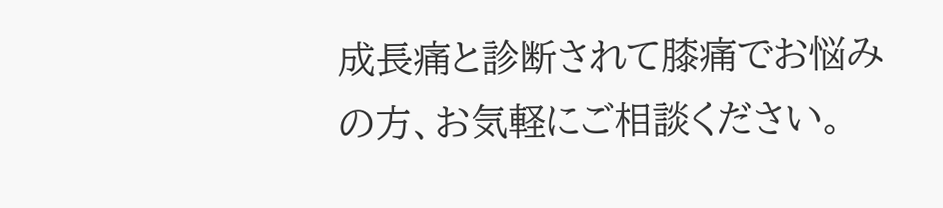成長痛と診断されて膝痛でお悩みの方、お気軽にご相談ください。